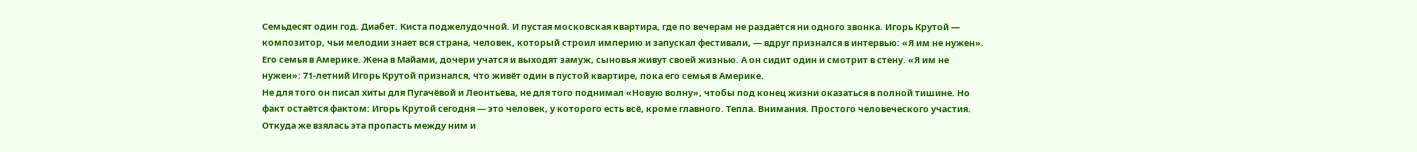Семьдесят один год. Диабет. Киста поджелудочной. И пустая московская квартира, где по вечерам не раздаётся ни одного звонка. Игорь Крутой — композитор, чьи мелодии знает вся страна, человек, который строил империю и запускал фестивали, — вдруг признался в интервью: «Я им не нужен». Его семья в Америке. Жена в Майами, дочери учатся и выходят замуж, сыновья живут своей жизнью. А он сидит один и смотрит в стену. «Я им не нужен»: 71-летний Игорь Крутой признался, что живёт один в пустой квартире, пока его семья в Америке.
Не для того он писал хиты для Пугачёвой и Леонтьева, не для того поднимал «Новую волну», чтобы под конец жизни оказаться в полной тишине. Но факт остаётся фактом: Игорь Крутой сегодня — это человек, у которого есть всё, кроме главного. Тепла. Внимания. Простого человеческого участия.
Откуда же взялась эта пропасть между ним и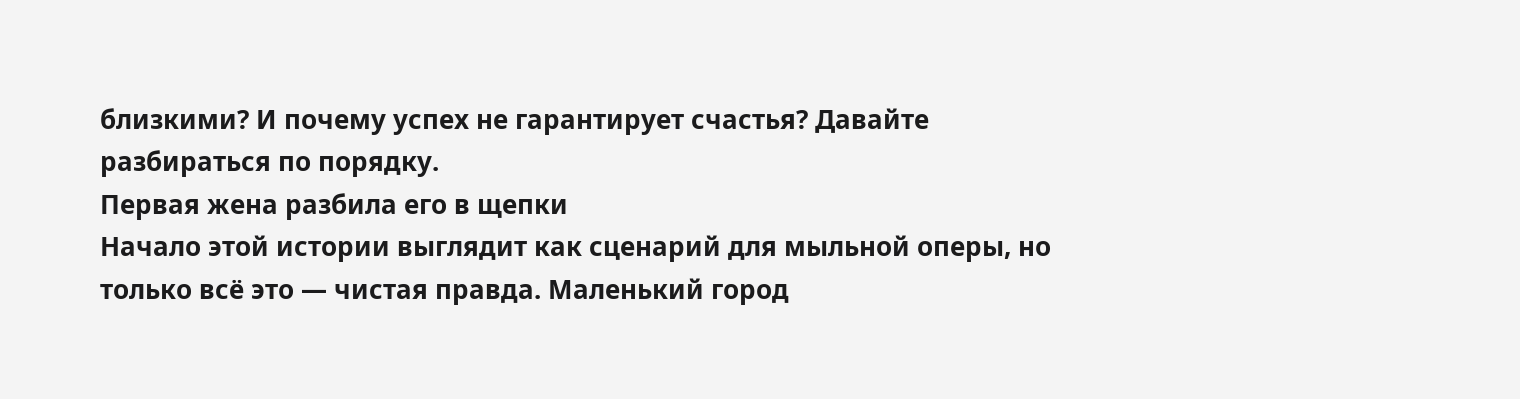близкими? И почему успех не гарантирует счастья? Давайте разбираться по порядку.
Первая жена разбила его в щепки
Начало этой истории выглядит как сценарий для мыльной оперы, но только всё это — чистая правда. Маленький город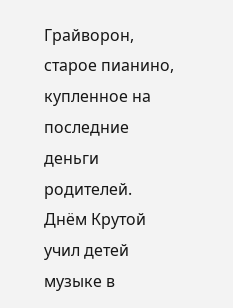Грайворон, старое пианино, купленное на последние деньги родителей. Днём Крутой учил детей музыке в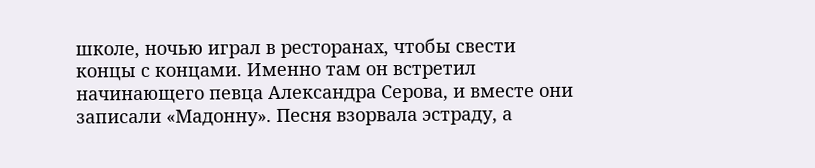школе, ночью играл в ресторанах, чтобы свести концы с концами. Именно там он встретил начинающего певца Александра Серова, и вместе они записали «Мадонну». Песня взорвала эстраду, а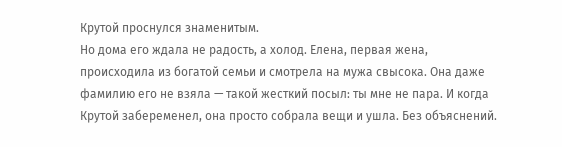Крутой проснулся знаменитым.
Но дома его ждала не радость, а холод. Елена, первая жена, происходила из богатой семьи и смотрела на мужа свысока. Она даже фамилию его не взяла — такой жесткий посыл: ты мне не пара. И когда Крутой забеременел, она просто собрала вещи и ушла. Без объяснений.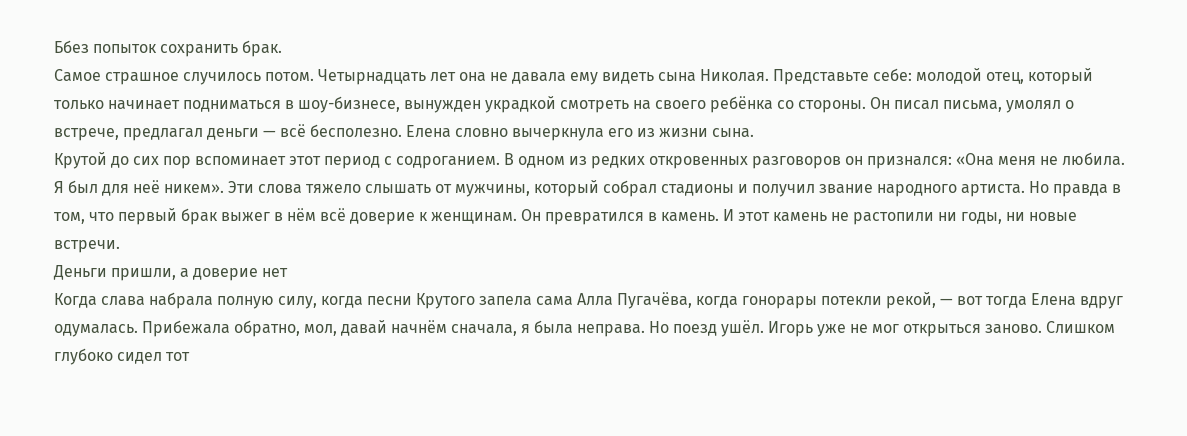Ббез попыток сохранить брак.
Самое страшное случилось потом. Четырнадцать лет она не давала ему видеть сына Николая. Представьте себе: молодой отец, который только начинает подниматься в шоу-бизнесе, вынужден украдкой смотреть на своего ребёнка со стороны. Он писал письма, умолял о встрече, предлагал деньги — всё бесполезно. Елена словно вычеркнула его из жизни сына.
Крутой до сих пор вспоминает этот период с содроганием. В одном из редких откровенных разговоров он признался: «Она меня не любила. Я был для неё никем». Эти слова тяжело слышать от мужчины, который собрал стадионы и получил звание народного артиста. Но правда в том, что первый брак выжег в нём всё доверие к женщинам. Он превратился в камень. И этот камень не растопили ни годы, ни новые встречи.
Деньги пришли, а доверие нет
Когда слава набрала полную силу, когда песни Крутого запела сама Алла Пугачёва, когда гонорары потекли рекой, — вот тогда Елена вдруг одумалась. Прибежала обратно, мол, давай начнём сначала, я была неправа. Но поезд ушёл. Игорь уже не мог открыться заново. Слишком глубоко сидел тот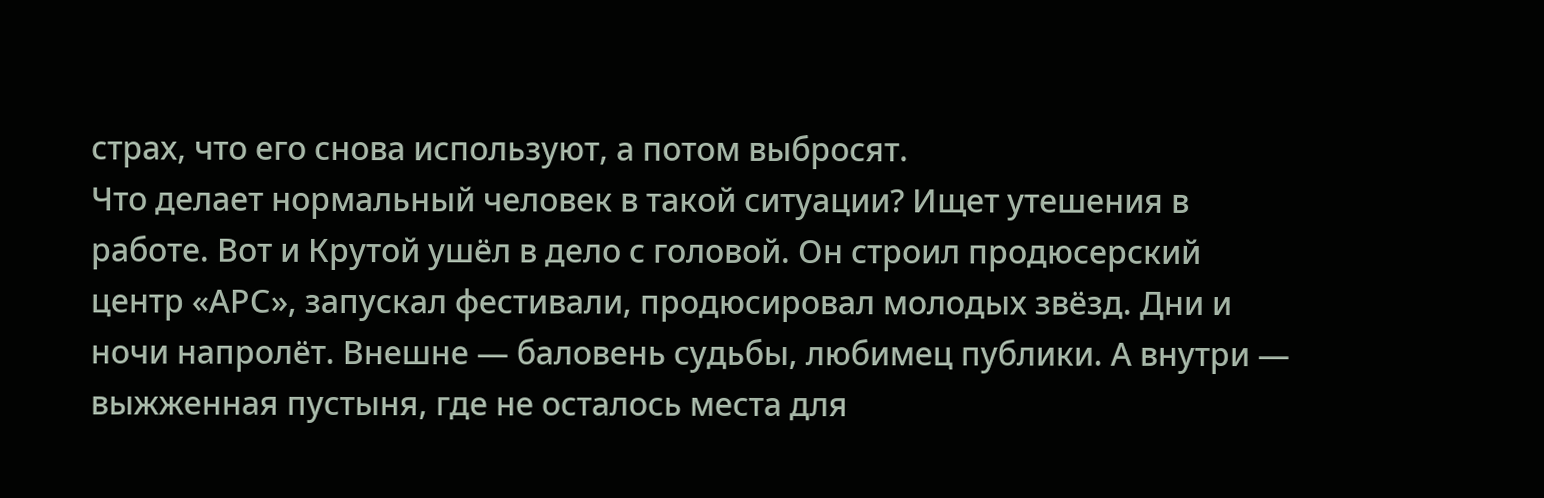страх, что его снова используют, а потом выбросят.
Что делает нормальный человек в такой ситуации? Ищет утешения в работе. Вот и Крутой ушёл в дело с головой. Он строил продюсерский центр «АРС», запускал фестивали, продюсировал молодых звёзд. Дни и ночи напролёт. Внешне — баловень судьбы, любимец публики. А внутри — выжженная пустыня, где не осталось места для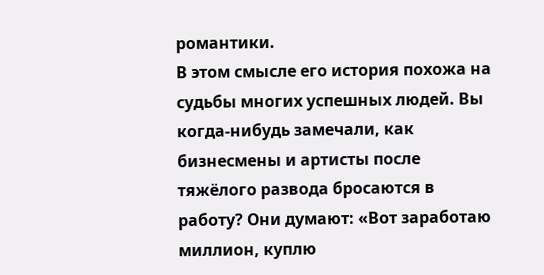романтики.
В этом смысле его история похожа на судьбы многих успешных людей. Вы когда-нибудь замечали, как бизнесмены и артисты после тяжёлого развода бросаются в работу? Они думают: «Вот заработаю миллион, куплю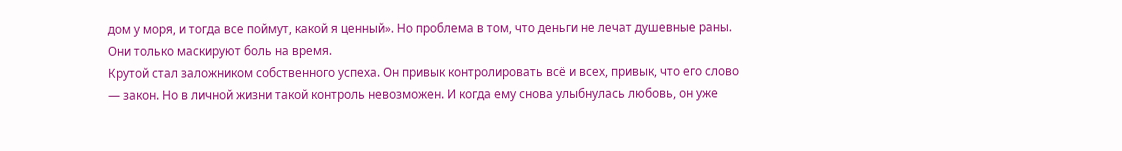дом у моря, и тогда все поймут, какой я ценный». Но проблема в том, что деньги не лечат душевные раны. Они только маскируют боль на время.
Крутой стал заложником собственного успеха. Он привык контролировать всё и всех, привык, что его слово — закон. Но в личной жизни такой контроль невозможен. И когда ему снова улыбнулась любовь, он уже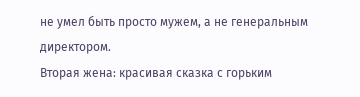не умел быть просто мужем, а не генеральным директором.
Вторая жена: красивая сказка с горьким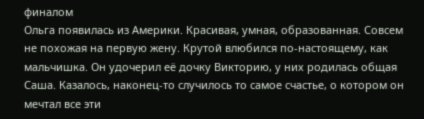финалом
Ольга появилась из Америки. Красивая, умная, образованная. Совсем не похожая на первую жену. Крутой влюбился по-настоящему, как мальчишка. Он удочерил её дочку Викторию, у них родилась общая Саша. Казалось, наконец-то случилось то самое счастье, о котором он мечтал все эти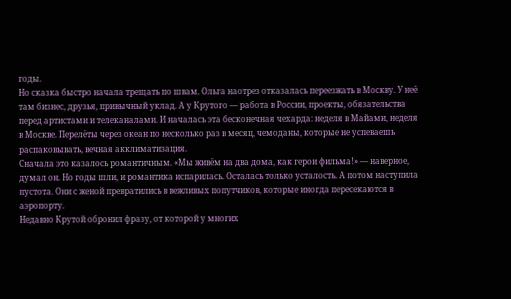годы.
Но сказка быстро начала трещать по швам. Ольга наотрез отказалась переезжать в Москву. У неё там бизнес, друзья, привычный уклад. А у Крутого — работа в России, проекты, обязательства перед артистами и телеканалами. И началась эта бесконечная чехарда: неделя в Майами, неделя в Москве. Перелёты через океан по несколько раз в месяц, чемоданы, которые не успеваешь распаковывать, вечная акклиматизация.
Сначала это казалось романтичным. «Мы живём на два дома, как герои фильма!» — наверное, думал он. Но годы шли, и романтика испарилась. Осталась только усталость. А потом наступила пустота. Они с женой превратились в вежливых попутчиков, которые иногда пересекаются в аэропорту.
Недавно Крутой обронил фразу, от которой у многих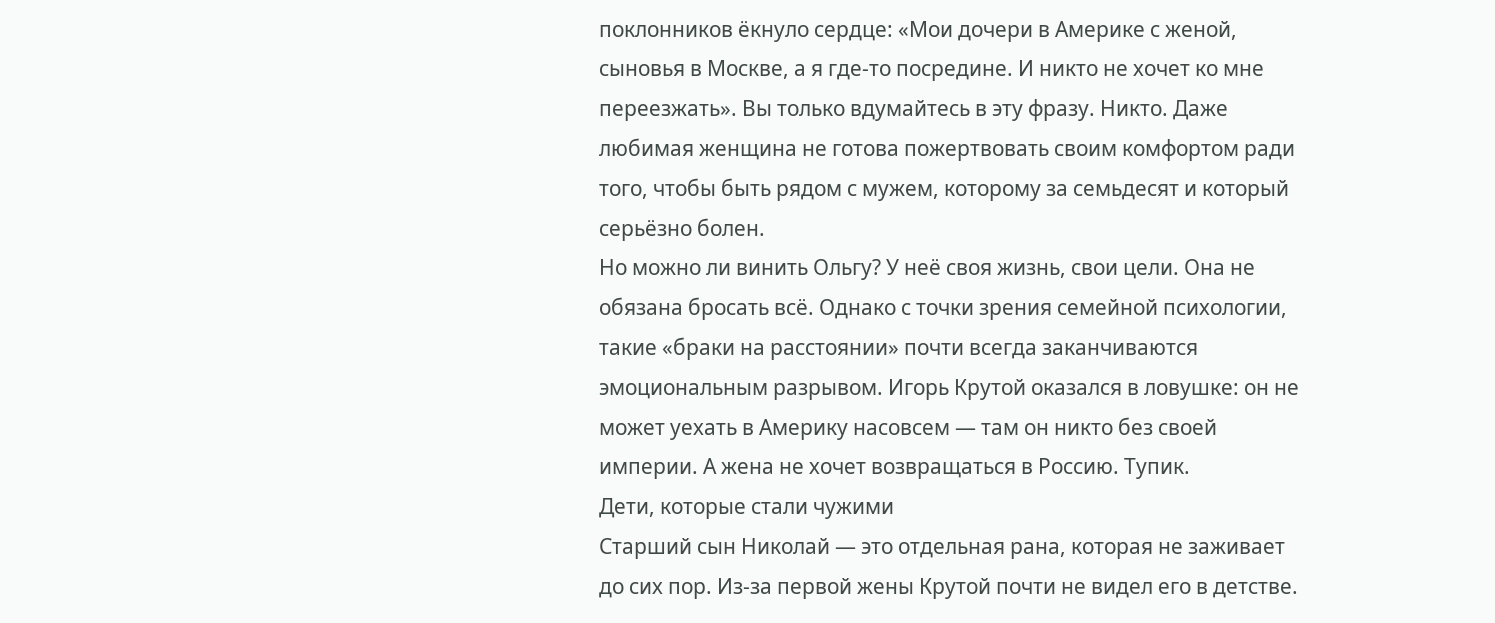поклонников ёкнуло сердце: «Мои дочери в Америке с женой, сыновья в Москве, а я где-то посредине. И никто не хочет ко мне переезжать». Вы только вдумайтесь в эту фразу. Никто. Даже любимая женщина не готова пожертвовать своим комфортом ради того, чтобы быть рядом с мужем, которому за семьдесят и который серьёзно болен.
Но можно ли винить Ольгу? У неё своя жизнь, свои цели. Она не обязана бросать всё. Однако с точки зрения семейной психологии, такие «браки на расстоянии» почти всегда заканчиваются эмоциональным разрывом. Игорь Крутой оказался в ловушке: он не может уехать в Америку насовсем — там он никто без своей империи. А жена не хочет возвращаться в Россию. Тупик.
Дети, которые стали чужими
Старший сын Николай — это отдельная рана, которая не заживает до сих пор. Из-за первой жены Крутой почти не видел его в детстве.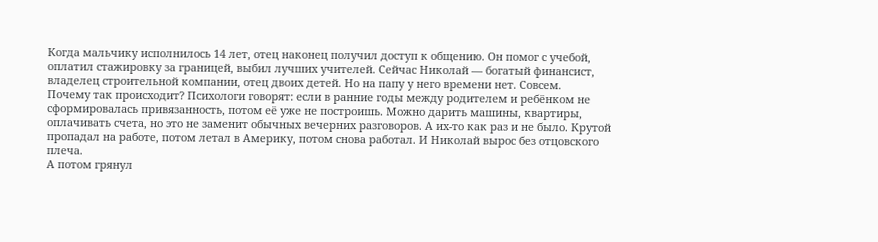Когда мальчику исполнилось 14 лет, отец наконец получил доступ к общению. Он помог с учебой, оплатил стажировку за границей, выбил лучших учителей. Сейчас Николай — богатый финансист, владелец строительной компании, отец двоих детей. Но на папу у него времени нет. Совсем.
Почему так происходит? Психологи говорят: если в ранние годы между родителем и ребёнком не сформировалась привязанность, потом её уже не построишь. Можно дарить машины, квартиры, оплачивать счета, но это не заменит обычных вечерних разговоров. А их-то как раз и не было. Крутой пропадал на работе, потом летал в Америку, потом снова работал. И Николай вырос без отцовского плеча.
А потом грянул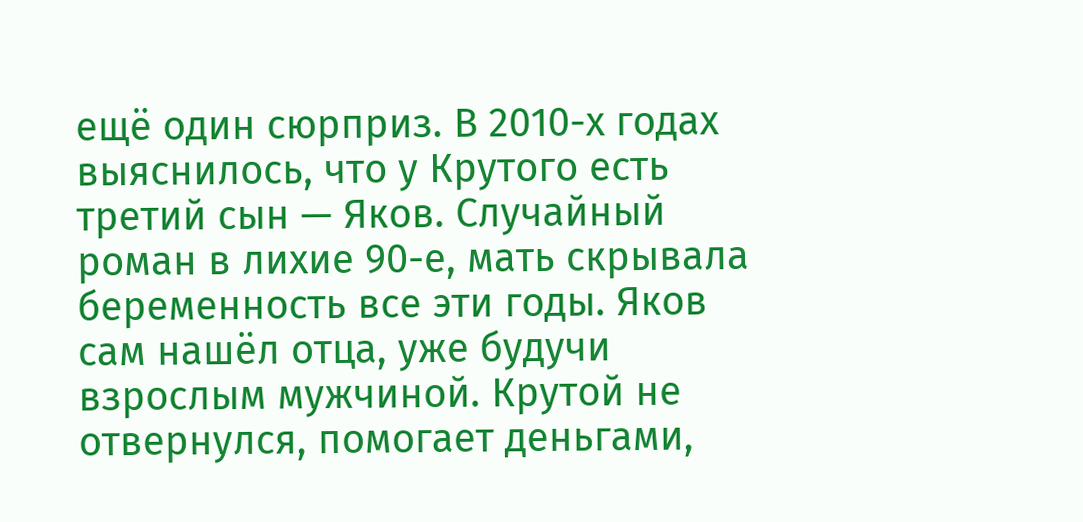ещё один сюрприз. В 2010-х годах выяснилось, что у Крутого есть третий сын — Яков. Случайный роман в лихие 90-е, мать скрывала беременность все эти годы. Яков сам нашёл отца, уже будучи взрослым мужчиной. Крутой не отвернулся, помогает деньгами,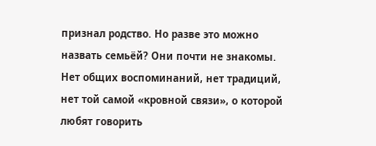признал родство. Но разве это можно назвать семьёй? Они почти не знакомы. Нет общих воспоминаний, нет традиций, нет той самой «кровной связи», о которой любят говорить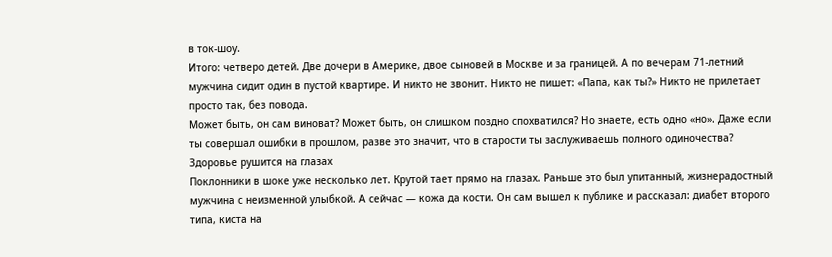в ток-шоу.
Итого: четверо детей. Две дочери в Америке, двое сыновей в Москве и за границей. А по вечерам 71-летний мужчина сидит один в пустой квартире. И никто не звонит. Никто не пишет: «Папа, как ты?» Никто не прилетает просто так, без повода.
Может быть, он сам виноват? Может быть, он слишком поздно спохватился? Но знаете, есть одно «но». Даже если ты совершал ошибки в прошлом, разве это значит, что в старости ты заслуживаешь полного одиночества?
Здоровье рушится на глазах
Поклонники в шоке уже несколько лет. Крутой тает прямо на глазах. Раньше это был упитанный, жизнерадостный мужчина с неизменной улыбкой. А сейчас — кожа да кости. Он сам вышел к публике и рассказал: диабет второго типа, киста на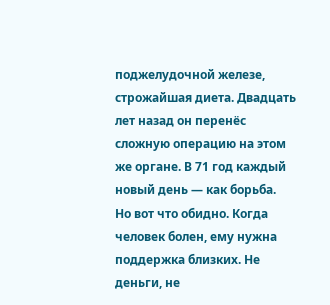поджелудочной железе, строжайшая диета. Двадцать лет назад он перенёс сложную операцию на этом же органе. В 71 год каждый новый день — как борьба.
Но вот что обидно. Когда человек болен, ему нужна поддержка близких. Не деньги, не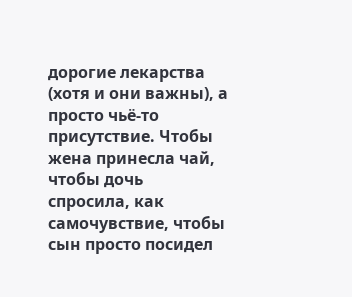дорогие лекарства (хотя и они важны), а просто чьё-то присутствие. Чтобы жена принесла чай, чтобы дочь спросила, как самочувствие, чтобы сын просто посидел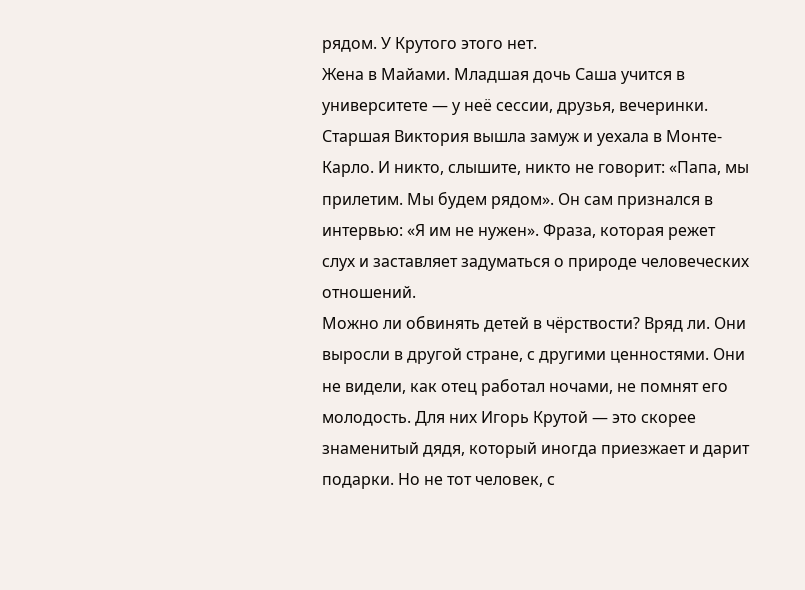рядом. У Крутого этого нет.
Жена в Майами. Младшая дочь Саша учится в университете — у неё сессии, друзья, вечеринки. Старшая Виктория вышла замуж и уехала в Монте-Карло. И никто, слышите, никто не говорит: «Папа, мы прилетим. Мы будем рядом». Он сам признался в интервью: «Я им не нужен». Фраза, которая режет слух и заставляет задуматься о природе человеческих отношений.
Можно ли обвинять детей в чёрствости? Вряд ли. Они выросли в другой стране, с другими ценностями. Они не видели, как отец работал ночами, не помнят его молодость. Для них Игорь Крутой — это скорее знаменитый дядя, который иногда приезжает и дарит подарки. Но не тот человек, с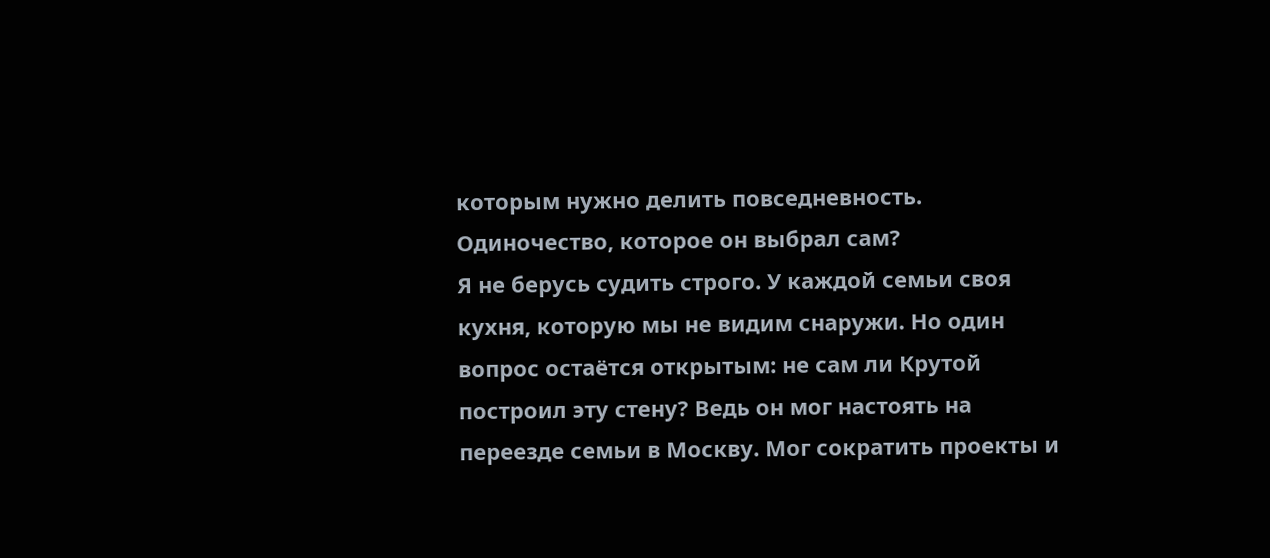которым нужно делить повседневность.
Одиночество, которое он выбрал сам?
Я не берусь судить строго. У каждой семьи своя кухня, которую мы не видим снаружи. Но один вопрос остаётся открытым: не сам ли Крутой построил эту стену? Ведь он мог настоять на переезде семьи в Москву. Мог сократить проекты и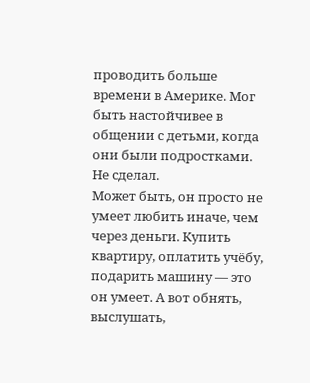проводить больше времени в Америке. Мог быть настойчивее в общении с детьми, когда они были подростками. Не сделал.
Может быть, он просто не умеет любить иначе, чем через деньги. Купить квартиру, оплатить учёбу, подарить машину — это он умеет. А вот обнять, выслушать,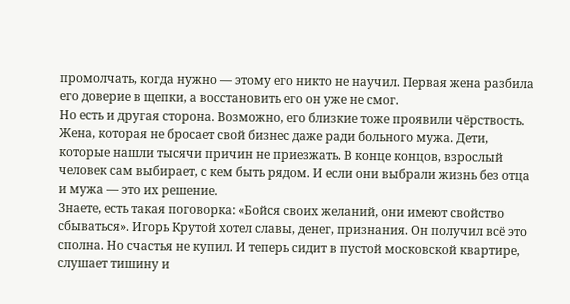промолчать, когда нужно — этому его никто не научил. Первая жена разбила его доверие в щепки, а восстановить его он уже не смог.
Но есть и другая сторона. Возможно, его близкие тоже проявили чёрствость. Жена, которая не бросает свой бизнес даже ради больного мужа. Дети, которые нашли тысячи причин не приезжать. В конце концов, взрослый человек сам выбирает, с кем быть рядом. И если они выбрали жизнь без отца и мужа — это их решение.
Знаете, есть такая поговорка: «Бойся своих желаний, они имеют свойство сбываться». Игорь Крутой хотел славы, денег, признания. Он получил всё это сполна. Но счастья не купил. И теперь сидит в пустой московской квартире, слушает тишину и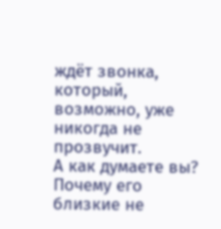ждёт звонка, который, возможно, уже никогда не прозвучит.
А как думаете вы? Почему его близкие не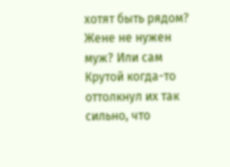хотят быть рядом? Жене не нужен муж? Или сам Крутой когда-то оттолкнул их так сильно, что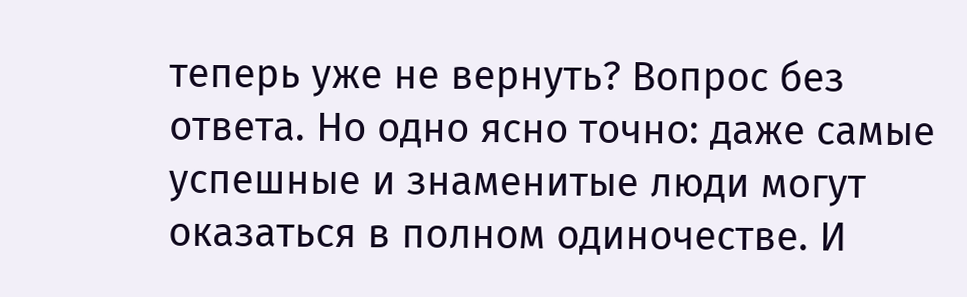теперь уже не вернуть? Вопрос без ответа. Но одно ясно точно: даже самые успешные и знаменитые люди могут оказаться в полном одиночестве. И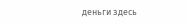деньги здесь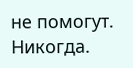не помогут. Никогда.